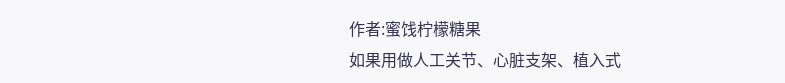作者:蜜饯柠檬糖果
如果用做人工关节、心脏支架、植入式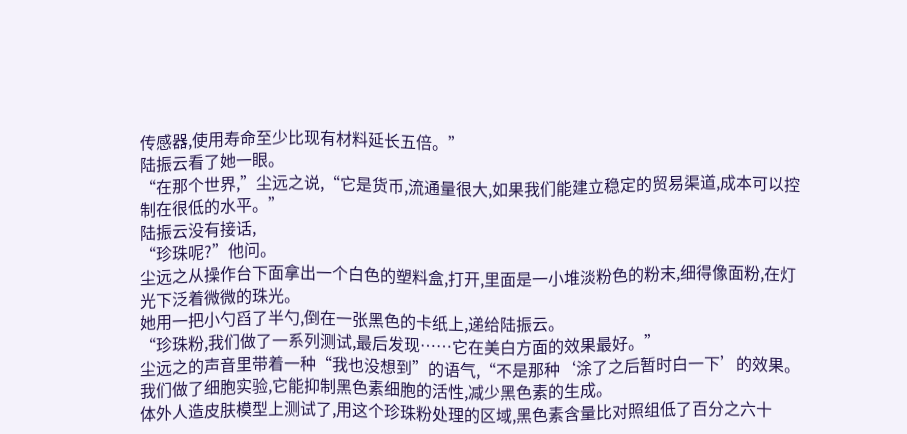传感器,使用寿命至少比现有材料延长五倍。”
陆振云看了她一眼。
“在那个世界,”尘远之说,“它是货币,流通量很大,如果我们能建立稳定的贸易渠道,成本可以控制在很低的水平。”
陆振云没有接话,
“珍珠呢?”他问。
尘远之从操作台下面拿出一个白色的塑料盒,打开,里面是一小堆淡粉色的粉末,细得像面粉,在灯光下泛着微微的珠光。
她用一把小勺舀了半勺,倒在一张黑色的卡纸上,递给陆振云。
“珍珠粉,我们做了一系列测试,最后发现……它在美白方面的效果最好。”
尘远之的声音里带着一种“我也没想到”的语气,“不是那种‘涂了之后暂时白一下’的效果。
我们做了细胞实验,它能抑制黑色素细胞的活性,减少黑色素的生成。
体外人造皮肤模型上测试了,用这个珍珠粉处理的区域,黑色素含量比对照组低了百分之六十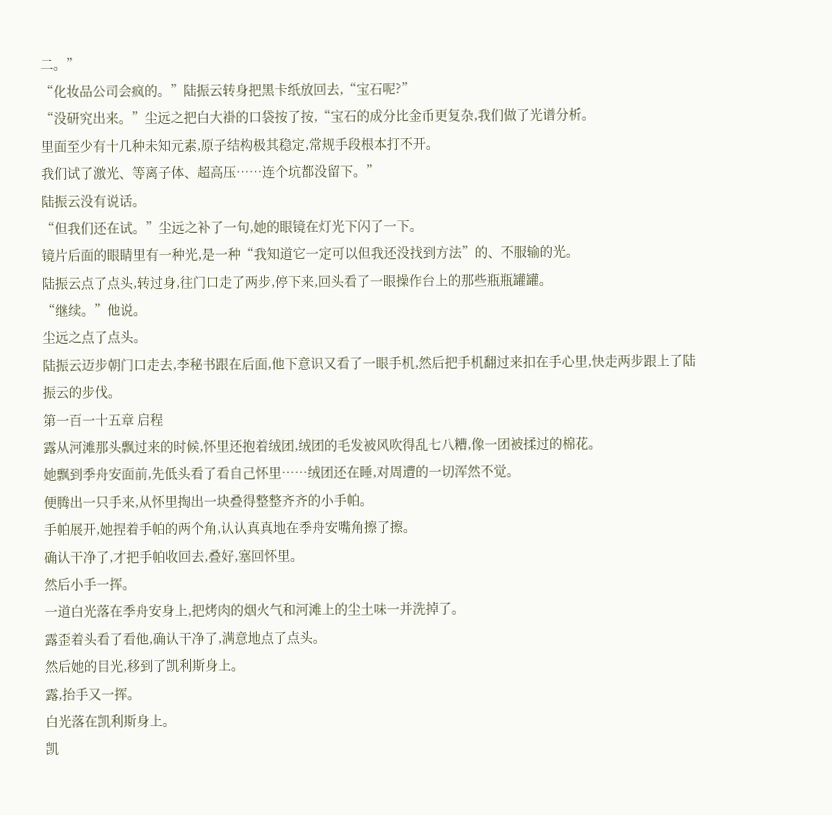二。”
“化妆品公司会疯的。”陆振云转身把黑卡纸放回去,“宝石呢?”
“没研究出来。”尘远之把白大褂的口袋按了按,“宝石的成分比金币更复杂,我们做了光谱分析。
里面至少有十几种未知元素,原子结构极其稳定,常规手段根本打不开。
我们试了激光、等离子体、超高压……连个坑都没留下。”
陆振云没有说话。
“但我们还在试。”尘远之补了一句,她的眼镜在灯光下闪了一下。
镜片后面的眼睛里有一种光,是一种“我知道它一定可以但我还没找到方法”的、不服输的光。
陆振云点了点头,转过身,往门口走了两步,停下来,回头看了一眼操作台上的那些瓶瓶罐罐。
“继续。”他说。
尘远之点了点头。
陆振云迈步朝门口走去,李秘书跟在后面,他下意识又看了一眼手机,然后把手机翻过来扣在手心里,快走两步跟上了陆振云的步伐。
第一百一十五章 启程
露从河滩那头飘过来的时候,怀里还抱着绒团,绒团的毛发被风吹得乱七八糟,像一团被揉过的棉花。
她飘到季舟安面前,先低头看了看自己怀里……绒团还在睡,对周遭的一切浑然不觉。
便腾出一只手来,从怀里掏出一块叠得整整齐齐的小手帕。
手帕展开,她捏着手帕的两个角,认认真真地在季舟安嘴角擦了擦。
确认干净了,才把手帕收回去,叠好,塞回怀里。
然后小手一挥。
一道白光落在季舟安身上,把烤肉的烟火气和河滩上的尘土味一并洗掉了。
露歪着头看了看他,确认干净了,满意地点了点头。
然后她的目光,移到了凯利斯身上。
露,抬手又一挥。
白光落在凯利斯身上。
凯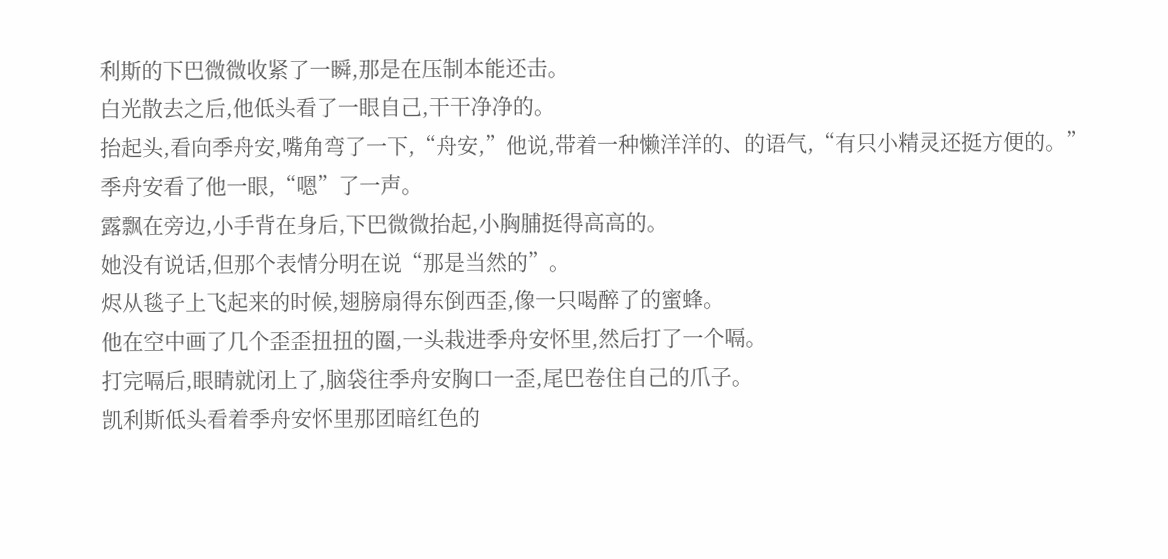利斯的下巴微微收紧了一瞬,那是在压制本能还击。
白光散去之后,他低头看了一眼自己,干干净净的。
抬起头,看向季舟安,嘴角弯了一下,“舟安,”他说,带着一种懒洋洋的、的语气,“有只小精灵还挺方便的。”
季舟安看了他一眼,“嗯”了一声。
露飘在旁边,小手背在身后,下巴微微抬起,小胸脯挺得高高的。
她没有说话,但那个表情分明在说“那是当然的”。
烬从毯子上飞起来的时候,翅膀扇得东倒西歪,像一只喝醉了的蜜蜂。
他在空中画了几个歪歪扭扭的圈,一头栽进季舟安怀里,然后打了一个嗝。
打完嗝后,眼睛就闭上了,脑袋往季舟安胸口一歪,尾巴卷住自己的爪子。
凯利斯低头看着季舟安怀里那团暗红色的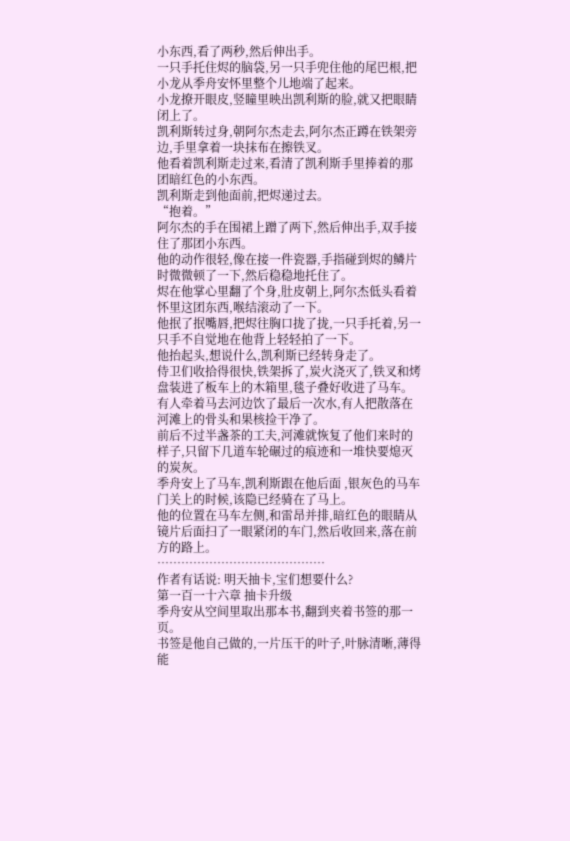小东西,看了两秒,然后伸出手。
一只手托住烬的脑袋,另一只手兜住他的尾巴根,把小龙从季舟安怀里整个儿地端了起来。
小龙撩开眼皮,竖瞳里映出凯利斯的脸,就又把眼睛闭上了。
凯利斯转过身,朝阿尔杰走去,阿尔杰正蹲在铁架旁边,手里拿着一块抹布在擦铁叉。
他看着凯利斯走过来,看清了凯利斯手里捧着的那团暗红色的小东西。
凯利斯走到他面前,把烬递过去。
“抱着。”
阿尔杰的手在围裙上蹭了两下,然后伸出手,双手接住了那团小东西。
他的动作很轻,像在接一件瓷器,手指碰到烬的鳞片时微微顿了一下,然后稳稳地托住了。
烬在他掌心里翻了个身,肚皮朝上,阿尔杰低头看着怀里这团东西,喉结滚动了一下。
他抿了抿嘴唇,把烬往胸口拢了拢,一只手托着,另一只手不自觉地在他背上轻轻拍了一下。
他抬起头,想说什么,凯利斯已经转身走了。
侍卫们收拾得很快,铁架拆了,炭火浇灭了,铁叉和烤盘装进了板车上的木箱里,毯子叠好收进了马车。
有人牵着马去河边饮了最后一次水,有人把散落在河滩上的骨头和果核捡干净了。
前后不过半盏茶的工夫,河滩就恢复了他们来时的样子,只留下几道车轮碾过的痕迹和一堆快要熄灭的炭灰。
季舟安上了马车,凯利斯跟在他后面 ,银灰色的马车门关上的时候,该隐已经骑在了马上。
他的位置在马车左侧,和雷昂并排,暗红色的眼睛从镜片后面扫了一眼紧闭的车门,然后收回来,落在前方的路上。
……………………………………
作者有话说: 明天抽卡,宝们想要什么?
第一百一十六章 抽卡升级
季舟安从空间里取出那本书,翻到夹着书签的那一页。
书签是他自己做的,一片压干的叶子,叶脉清晰,薄得能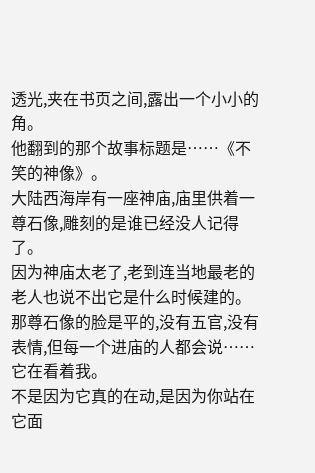透光,夹在书页之间,露出一个小小的角。
他翻到的那个故事标题是……《不笑的神像》。
大陆西海岸有一座神庙,庙里供着一尊石像,雕刻的是谁已经没人记得了。
因为神庙太老了,老到连当地最老的老人也说不出它是什么时候建的。
那尊石像的脸是平的,没有五官,没有表情,但每一个进庙的人都会说……它在看着我。
不是因为它真的在动,是因为你站在它面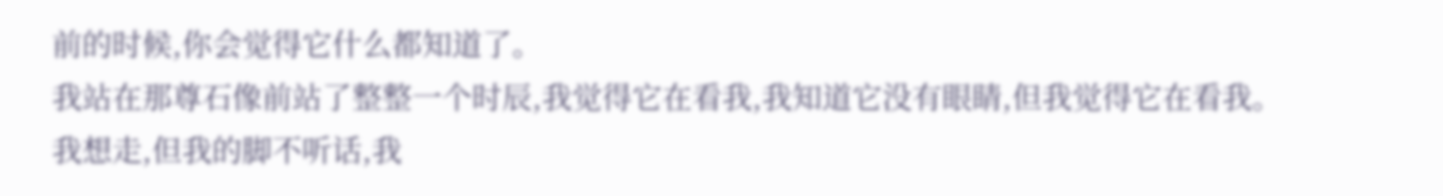前的时候,你会觉得它什么都知道了。
我站在那尊石像前站了整整一个时辰,我觉得它在看我,我知道它没有眼睛,但我觉得它在看我。
我想走,但我的脚不听话,我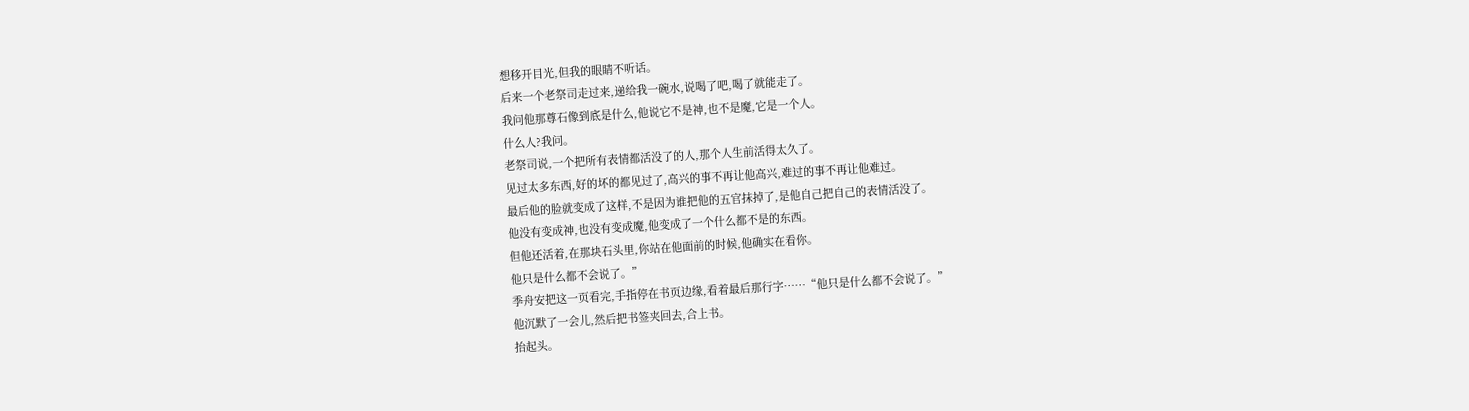想移开目光,但我的眼睛不听话。
后来一个老祭司走过来,递给我一碗水,说喝了吧,喝了就能走了。
我问他那尊石像到底是什么,他说它不是神,也不是魔,它是一个人。
什么人?我问。
老祭司说,一个把所有表情都活没了的人,那个人生前活得太久了。
见过太多东西,好的坏的都见过了,高兴的事不再让他高兴,难过的事不再让他难过。
最后他的脸就变成了这样,不是因为谁把他的五官抹掉了,是他自己把自己的表情活没了。
他没有变成神,也没有变成魔,他变成了一个什么都不是的东西。
但他还活着,在那块石头里,你站在他面前的时候,他确实在看你。
他只是什么都不会说了。”
季舟安把这一页看完,手指停在书页边缘,看着最后那行字……“他只是什么都不会说了。”
他沉默了一会儿,然后把书签夹回去,合上书。
抬起头。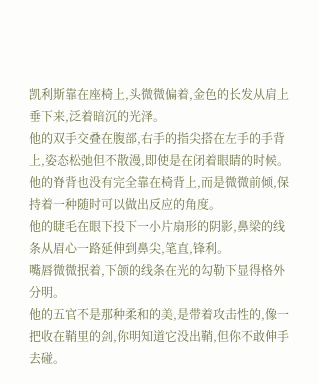凯利斯靠在座椅上,头微微偏着,金色的长发从肩上垂下来,泛着暗沉的光泽。
他的双手交叠在腹部,右手的指尖搭在左手的手背上,姿态松弛但不散漫,即使是在闭着眼睛的时候。
他的脊背也没有完全靠在椅背上,而是微微前倾,保持着一种随时可以做出反应的角度。
他的睫毛在眼下投下一小片扇形的阴影,鼻梁的线条从眉心一路延伸到鼻尖,笔直,锋利。
嘴唇微微抿着,下颌的线条在光的勾勒下显得格外分明。
他的五官不是那种柔和的美,是带着攻击性的,像一把收在鞘里的剑,你明知道它没出鞘,但你不敢伸手去碰。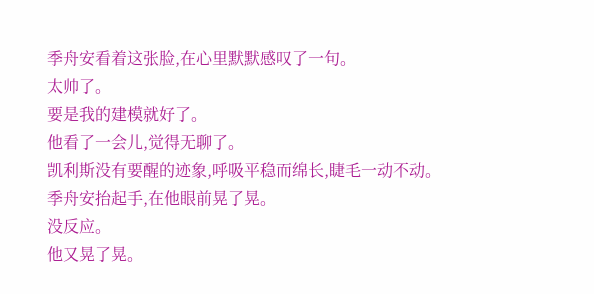季舟安看着这张脸,在心里默默感叹了一句。
太帅了。
要是我的建模就好了。
他看了一会儿,觉得无聊了。
凯利斯没有要醒的迹象,呼吸平稳而绵长,睫毛一动不动。
季舟安抬起手,在他眼前晃了晃。
没反应。
他又晃了晃。